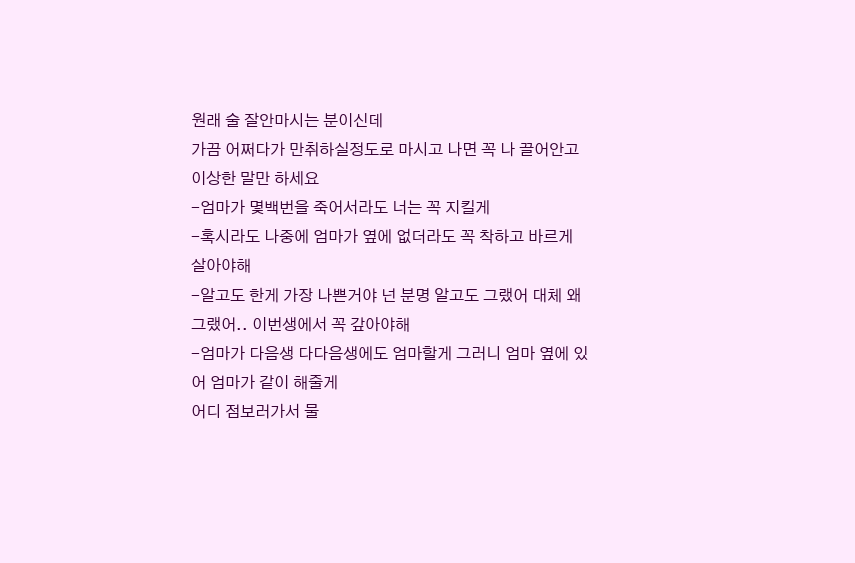원래 술 잘안마시는 분이신데
가끔 어쩌다가 만취하실정도로 마시고 나면 꼭 나 끌어안고 이상한 말만 하세요
-엄마가 몇백번을 죽어서라도 너는 꼭 지킬게
-혹시라도 나중에 엄마가 옆에 없더라도 꼭 착하고 바르게 살아야해
-알고도 한게 가장 나쁜거야 넌 분명 알고도 그랬어 대체 왜그랬어.. 이번생에서 꼭 갚아야해
-엄마가 다음생 다다음생에도 엄마할게 그러니 엄마 옆에 있어 엄마가 같이 해줄게
어디 점보러가서 물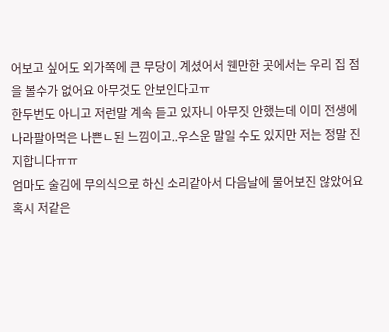어보고 싶어도 외가쪽에 큰 무당이 계셨어서 웬만한 곳에서는 우리 집 점을 볼수가 없어요 아무것도 안보인다고ㅠ
한두번도 아니고 저런말 계속 듣고 있자니 아무짓 안했는데 이미 전생에 나라팔아먹은 나쁜ㄴ된 느낌이고..우스운 말일 수도 있지만 저는 정말 진지합니다ㅠㅠ
엄마도 술김에 무의식으로 하신 소리같아서 다음날에 물어보진 않았어요
혹시 저같은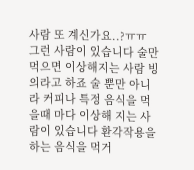사람 또 계신가요..?ㅠㅠ
그런 사람이 있습니다 술만 먹으면 이상해지는 사람 빙의라고 하죠 술 뿐만 아니라 커피나 특정 음식을 먹을때 마다 이상해 지는 사람이 있습니다 환각작용을 하는 음식을 먹거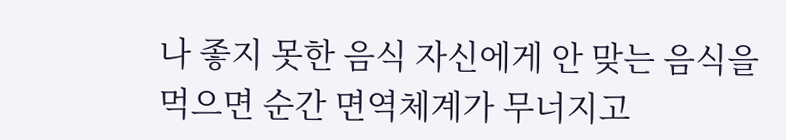나 좋지 못한 음식 자신에게 안 맞는 음식을 먹으면 순간 면역체계가 무너지고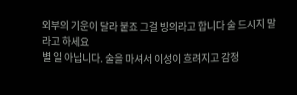외부의 기운이 달라 붙죠 그걸 빙의라고 합니다 술 드시지 말라고 하세요
별 일 아닙니다. 술을 마셔서 이성이 흐려지고 감정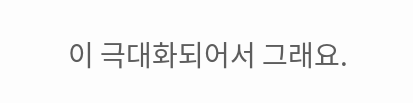이 극대화되어서 그래요.